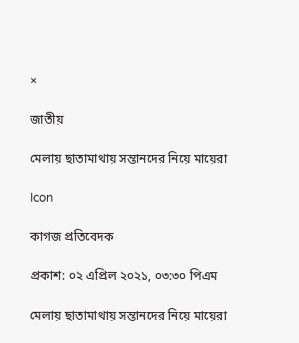×

জাতীয়

মেলায় ছাতামাথায় সন্তানদের নিয়ে মায়েরা

Icon

কাগজ প্রতিবেদক

প্রকাশ: ০২ এপ্রিল ২০২১, ০৩:৩০ পিএম

মেলায় ছাতামাথায় সন্তানদের নিয়ে মায়েরা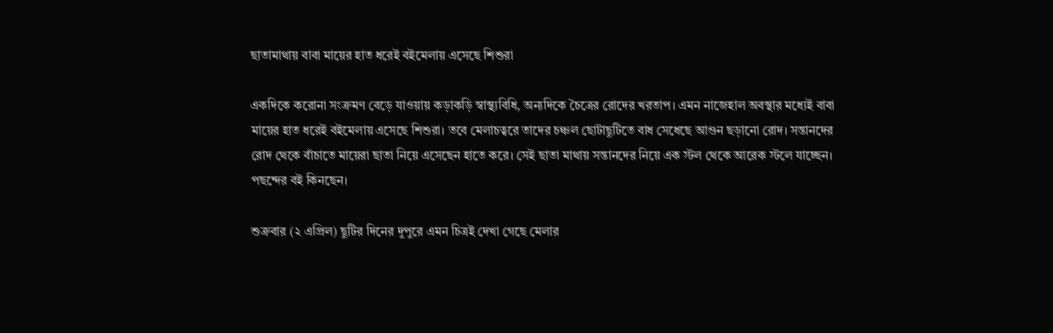ছাতামাথায় বাবা মায়ের হাত ধরেই বইমেলায় এসেছে শিশুরা

একদিকে করোনা সংক্রমণ বেড়ে যাওয়ায় কড়াকড়ি স্বাস্থ্যবিধি, অন্যদিকে চৈত্রের রোদের খরতাপ। এমন নাজেহাল অবস্থার মধ্যেই বাবা মায়ের হাত ধরেই বইমেলায় এসেছে শিশুরা। তবে মেলাচত্বরে তাদের চঞ্চল ছোটাছুটিতে বাধ সেধেছে আগুন ছড়ানো রোদ। সন্তানদের রোদ থেকে বাঁচাতে মায়েরা ছাতা নিয়ে এসেছেন হাতে করে। সেই ছাতা মাথায় সন্তানদের নিয়ে এক স্টল থেকে আরেক স্টলে যাচ্ছেন। পছন্দের বই কিনছেন।

শুক্রবার (২ এপ্রিল) ছুটির দিনের দুপুরে এমন চিত্রই দেখা গেছে মেলার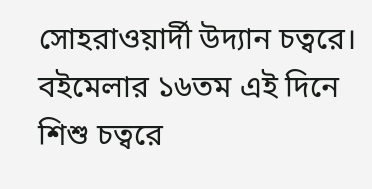সোহরাওয়ার্দী উদ্যান চত্বরে। বইমেলার ১৬তম এই দিনে শিশু চত্বরে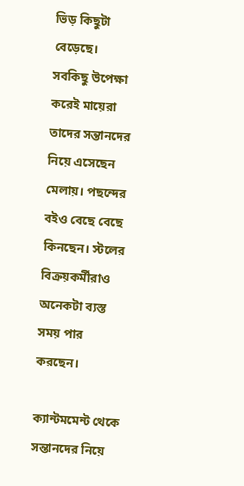ভিড় কিছুটা বেড়েছে। সবকিছু ‍উপেক্ষা করেই মায়েরা তাদের সন্তানদের নিয়ে এসেছেন মেলায়। পছন্দের বইও বেছে বেছে কিনছেন। স্টলের বিক্রয়কর্মীরাও অনেকটা ব্যস্ত সময় পার করছেন।

ক্যান্টমমেন্ট থেকে সন্তানদের নিয়ে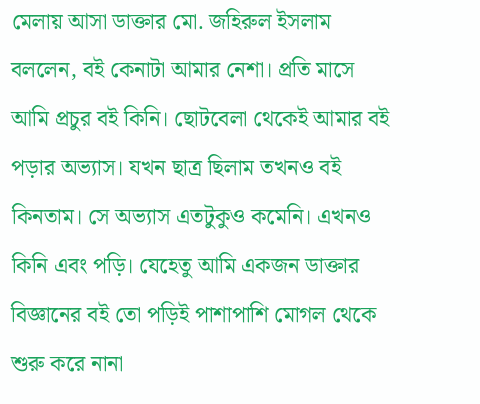মেলায় আসা ডাক্তার মো. জহিরুল ইসলাম বললেন, বই কেনাটা আমার নেশা। প্রতি মাসে আমি প্রচুর বই কিনি। ছোটবেলা থেকেই আমার বই পড়ার অভ্যাস। যখন ছাত্র ছিলাম তখনও বই কিনতাম। সে অভ্যাস এতটুকুও কমেনি। এখনও কিনি এবং পড়ি। যেহেতু আমি একজন ডাক্তার বিজ্ঞানের বই তো পড়িই পাশাপাশি মোগল থেকে শুরু করে নানা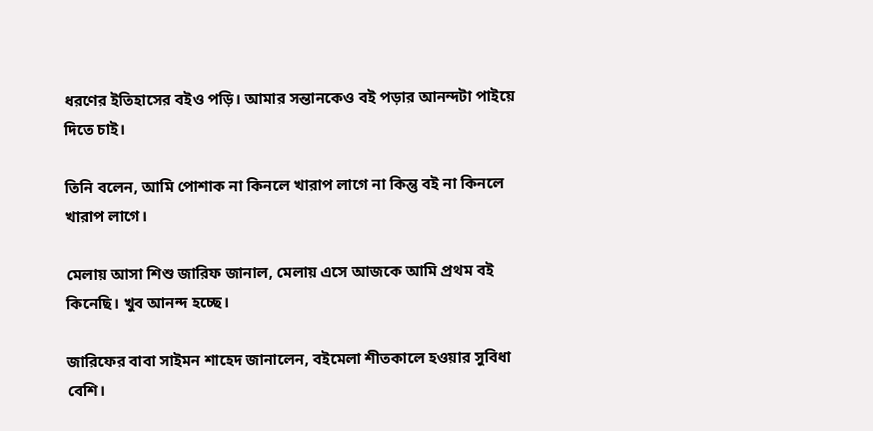ধরণের ইতিহাসের বইও পড়ি। আমার সন্তানকেও বই পড়ার আনন্দটা পাইয়ে দিতে চাই।

তিনি বলেন, আমি পোশাক না কিনলে খারাপ লাগে না কিন্তু বই না কিনলে খারাপ লাগে।

মেলায় আসা শিশু জারিফ জানাল, মেলায় এসে আজকে আমি প্রথম বই কিনেছি। খুব আনন্দ হচ্ছে।

জারিফের বাবা সাইমন শাহেদ জানালেন, বইমেলা শীতকালে হওয়ার সুবিধা বেশি।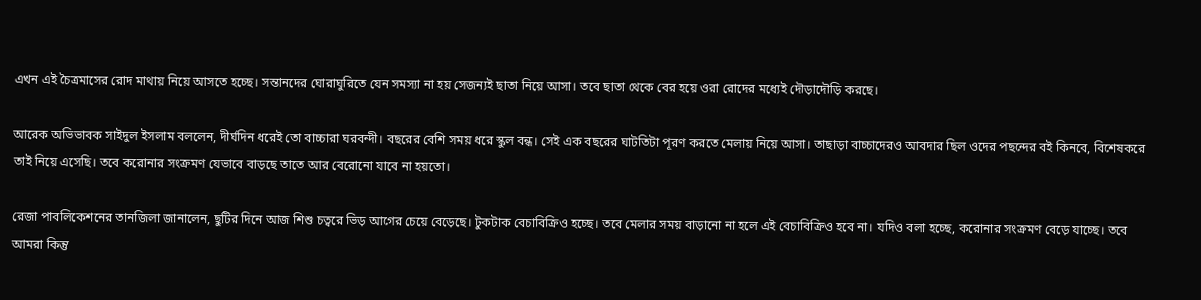এখন এই চৈত্রমাসের রোদ মাথায় নিয়ে আসতে হচ্ছে। সন্তানদের ঘোরাঘুরিতে যেন সমস্যা না হয় সেজন্যই ছাতা নিয়ে আসা। তবে ছাতা থেকে বের হয়ে ওরা রোদের মধ্যেই দৌড়াদৌড়ি করছে।

আরেক অভিভাবক সাইদুল ইসলাম বললেন, দীর্ঘদিন ধরেই তো বাচ্চারা ঘরবন্দী। বছরের বেশি সময় ধরে স্কুল বন্ধ। সেই এক বছরের ঘাটতিটা পূরণ করতে মেলায় নিয়ে আসা। তাছাড়া বাচ্চাদেরও আবদার ছিল ওদের পছন্দের বই কিনবে, বিশেষকরে তাই নিয়ে এসেছি। তবে করোনার সংক্রমণ যেভাবে বাড়ছে তাতে আর বেরোনো যাবে না হয়তো।

রেজা পাবলিকেশনের তানজিলা জানালেন, ছুটির দিনে আজ শিশু চত্বরে ভিড় আগের চেয়ে বেড়েছে। টুকটাক বেচাবিক্রিও হচ্ছে। তবে মেলার সময় বাড়ানো না হলে এই বেচাবিক্রিও হবে না। যদিও বলা হচ্ছে, করোনার সংক্রমণ বেড়ে যাচ্ছে। তবে আমরা কিন্তু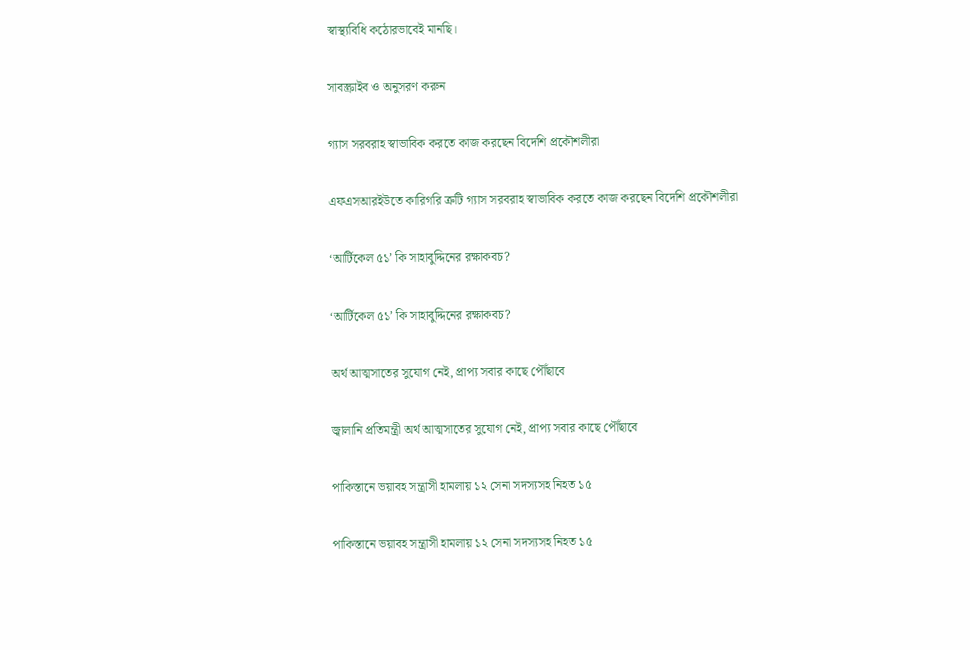স্বাস্থ্যবিধি কঠোরভাবেই মানছি।

সাবস্ক্রাইব ও অনুসরণ করুন

গ্যাস সরবরাহ স্বাভাবিক করতে কাজ করছেন বিদেশি প্রকৌশলীরা

এফএসআরইউতে কারিগরি ত্রুটি গ্যাস সরবরাহ স্বাভাবিক করতে কাজ করছেন বিদেশি প্রকৌশলীরা

‘আর্টিকেল ৫১’ কি সাহাবুদ্দিনের রক্ষাকবচ?

‘আর্টিকেল ৫১’ কি সাহাবুদ্দিনের রক্ষাকবচ?

অর্থ আত্মসাতের সুযোগ নেই, প্রাপ্য সবার কাছে পৌঁছাবে

জ্বালানি প্রতিমন্ত্রী অর্থ আত্মসাতের সুযোগ নেই, প্রাপ্য সবার কাছে পৌঁছাবে

পাকিস্তানে ভয়াবহ সন্ত্রাসী হামলায় ১২ সেনা সদস্যসহ নিহত ১৫

পাকিস্তানে ভয়াবহ সন্ত্রাসী হামলায় ১২ সেনা সদস্যসহ নিহত ১৫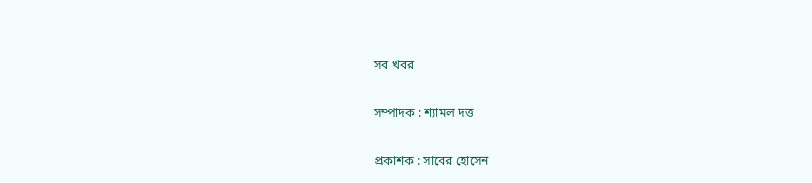সব খবর

সম্পাদক : শ্যামল দত্ত

প্রকাশক : সাবের হোসেন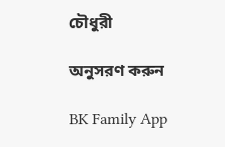চৌধুরী

অনুসরণ করুন

BK Family App